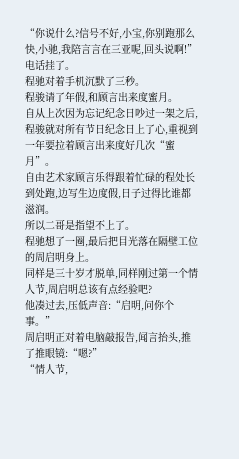“你说什么?信号不好,小宝,你别跑那么快,小驰,我陪言言在三亚呢,回头说啊!”
电话挂了。
程驰对着手机沉默了三秒。
程骏请了年假,和顾言出来度蜜月。
自从上次因为忘记纪念日吵过一架之后,程骏就对所有节日纪念日上了心,重视到一年要拉着顾言出来度好几次“蜜月”。
自由艺术家顾言乐得跟着忙碌的程处长到处跑,边写生边度假,日子过得比谁都滋润。
所以二哥是指望不上了。
程驰想了一圈,最后把目光落在隔壁工位的周启明身上。
同样是三十岁才脱单,同样刚过第一个情人节,周启明总该有点经验吧?
他凑过去,压低声音:“启明,问你个事。”
周启明正对着电脑敲报告,闻言抬头,推了推眼镜:“嗯?”
“情人节,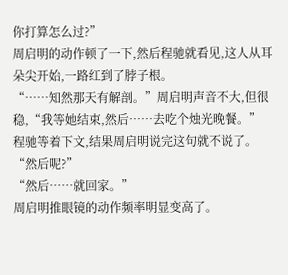你打算怎么过?”
周启明的动作顿了一下,然后程驰就看见,这人从耳朵尖开始,一路红到了脖子根。
“……知然那天有解剖。”周启明声音不大,但很稳,“我等她结束,然后……去吃个烛光晚餐。”
程驰等着下文,结果周启明说完这句就不说了。
“然后呢?”
“然后……就回家。”
周启明推眼镜的动作频率明显变高了。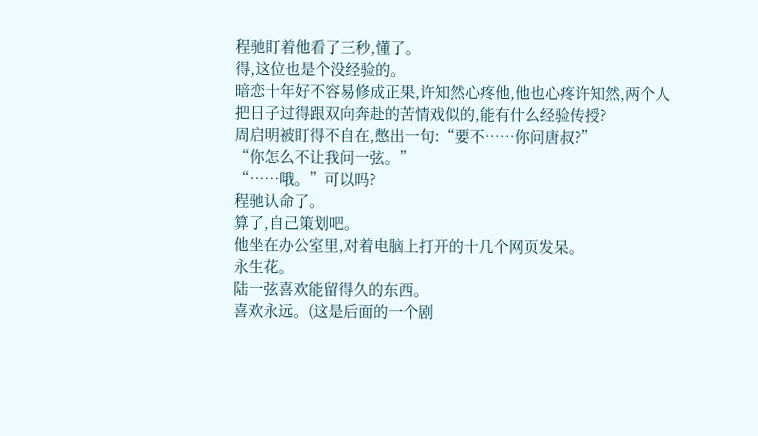程驰盯着他看了三秒,懂了。
得,这位也是个没经验的。
暗恋十年好不容易修成正果,许知然心疼他,他也心疼许知然,两个人把日子过得跟双向奔赴的苦情戏似的,能有什么经验传授?
周启明被盯得不自在,憋出一句:“要不……你问唐叔?”
“你怎么不让我问一弦。”
“……哦。”可以吗?
程驰认命了。
算了,自己策划吧。
他坐在办公室里,对着电脑上打开的十几个网页发呆。
永生花。
陆一弦喜欢能留得久的东西。
喜欢永远。(这是后面的一个剧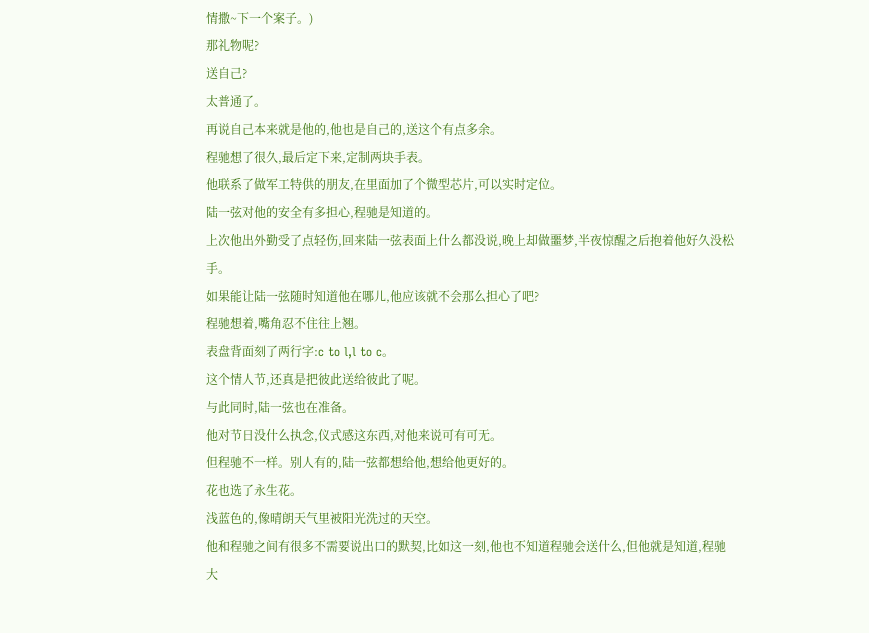情撒~下一个案子。)
那礼物呢?
送自己?
太普通了。
再说自己本来就是他的,他也是自己的,送这个有点多余。
程驰想了很久,最后定下来,定制两块手表。
他联系了做军工特供的朋友,在里面加了个微型芯片,可以实时定位。
陆一弦对他的安全有多担心,程驰是知道的。
上次他出外勤受了点轻伤,回来陆一弦表面上什么都没说,晚上却做噩梦,半夜惊醒之后抱着他好久没松手。
如果能让陆一弦随时知道他在哪儿,他应该就不会那么担心了吧?
程驰想着,嘴角忍不住往上翘。
表盘背面刻了两行字:c to l,l to c。
这个情人节,还真是把彼此送给彼此了呢。
与此同时,陆一弦也在准备。
他对节日没什么执念,仪式感这东西,对他来说可有可无。
但程驰不一样。别人有的,陆一弦都想给他,想给他更好的。
花也选了永生花。
浅蓝色的,像晴朗天气里被阳光洗过的天空。
他和程驰之间有很多不需要说出口的默契,比如这一刻,他也不知道程驰会送什么,但他就是知道,程驰大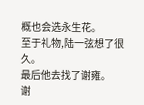概也会选永生花。
至于礼物,陆一弦想了很久。
最后他去找了谢雍。
谢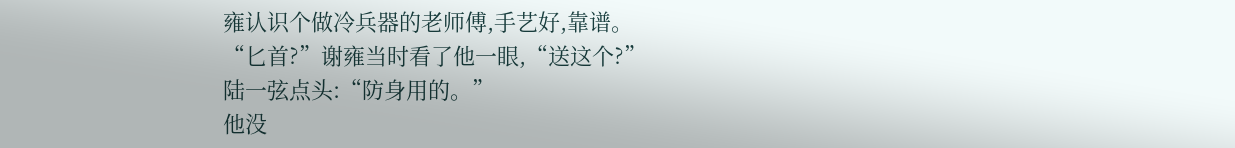雍认识个做冷兵器的老师傅,手艺好,靠谱。
“匕首?”谢雍当时看了他一眼,“送这个?”
陆一弦点头:“防身用的。”
他没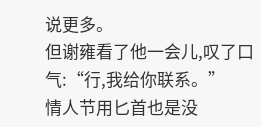说更多。
但谢雍看了他一会儿,叹了口气:“行,我给你联系。”
情人节用匕首也是没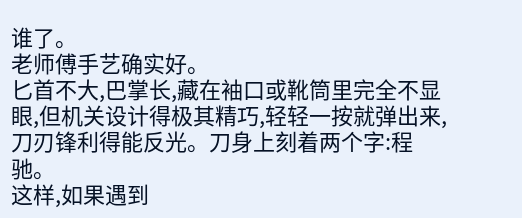谁了。
老师傅手艺确实好。
匕首不大,巴掌长,藏在袖口或靴筒里完全不显眼,但机关设计得极其精巧,轻轻一按就弹出来,刀刃锋利得能反光。刀身上刻着两个字:程驰。
这样,如果遇到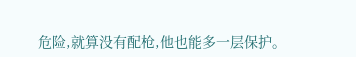危险,就算没有配枪,他也能多一层保护。